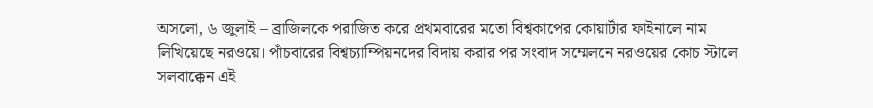অসলো, ৬ জুলাই – ব্রাজিলকে পরাজিত করে প্রথমবারের মতো বিশ্বকাপের কোয়ার্টার ফাইনালে নাম লিখিয়েছে নরওয়ে। পাঁচবারের বিশ্বচ্যাম্পিয়নদের বিদায় করার পর সংবাদ সম্মেলনে নরওয়ের কোচ স্টালে সলবাক্কেন এই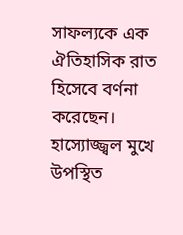সাফল্যকে এক ঐতিহাসিক রাত হিসেবে বর্ণনা করেছেন। হাস্যোজ্জ্বল মুখে উপস্থিত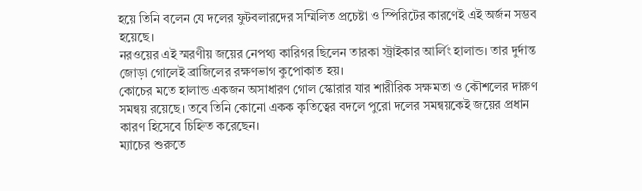হয়ে তিনি বলেন যে দলের ফুটবলারদের সম্মিলিত প্রচেষ্টা ও স্পিরিটের কারণেই এই অর্জন সম্ভব হয়েছে।
নরওয়ের এই স্মরণীয় জয়ের নেপথ্য কারিগর ছিলেন তারকা স্ট্রাইকার আর্লিং হালান্ড। তার দুর্দান্ত জোড়া গোলেই ব্রাজিলের রক্ষণভাগ কুপোকাত হয়।
কোচের মতে হালান্ড একজন অসাধারণ গোল স্কোরার যার শারীরিক সক্ষমতা ও কৌশলের দারুণ সমন্বয় রয়েছে। তবে তিনি কোনো একক কৃতিত্বের বদলে পুরো দলের সমন্বয়কেই জয়ের প্রধান কারণ হিসেবে চিহ্নিত করেছেন।
ম্যাচের শুরুতে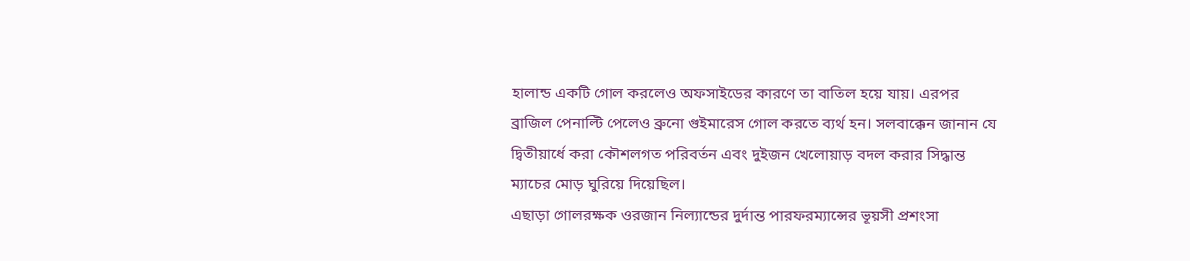হালান্ড একটি গোল করলেও অফসাইডের কারণে তা বাতিল হয়ে যায়। এরপর ব্রাজিল পেনাল্টি পেলেও ব্রুনো গুইমারেস গোল করতে ব্যর্থ হন। সলবাক্কেন জানান যে দ্বিতীয়ার্ধে করা কৌশলগত পরিবর্তন এবং দুইজন খেলোয়াড় বদল করার সিদ্ধান্ত ম্যাচের মোড় ঘুরিয়ে দিয়েছিল।
এছাড়া গোলরক্ষক ওরজান নিল্যান্ডের দুর্দান্ত পারফরম্যান্সের ভূয়সী প্রশংসা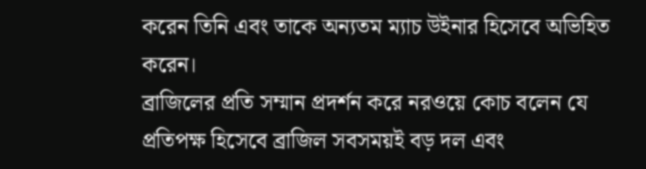করেন তিনি এবং তাকে অন্যতম ম্যাচ উইনার হিসেবে অভিহিত করেন।
ব্রাজিলের প্রতি সম্মান প্রদর্শন করে নরওয়ে কোচ বলেন যে প্রতিপক্ষ হিসেবে ব্রাজিল সবসময়ই বড় দল এবং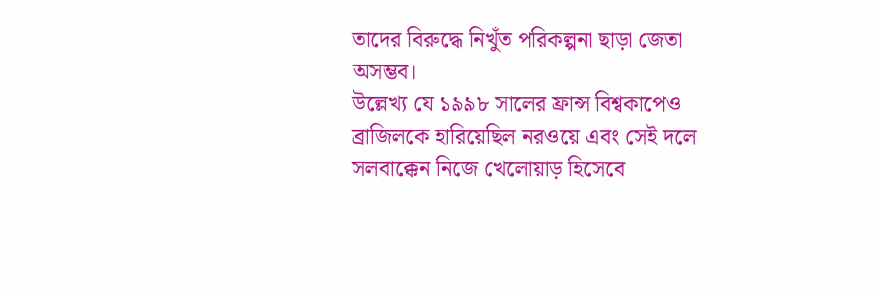তাদের বিরুদ্ধে নিখুঁত পরিকল্পনা ছাড়া জেতা অসম্ভব।
উল্লেখ্য যে ১৯৯৮ সালের ফ্রান্স বিশ্বকাপেও ব্রাজিলকে হারিয়েছিল নরওয়ে এবং সেই দলে সলবাক্কেন নিজে খেলোয়াড় হিসেবে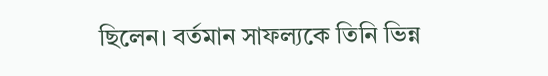ছিলেন। বর্তমান সাফল্যকে তিনি ভিন্ন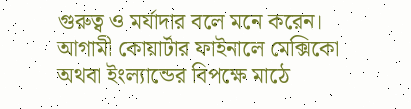গুরুত্ব ও মর্যাদার বলে মনে করেন। আগামী কোয়ার্টার ফাইনালে মেক্সিকো অথবা ইংল্যান্ডের বিপক্ষে মাঠে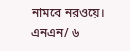নামবে নরওয়ে।
এনএন/ ৬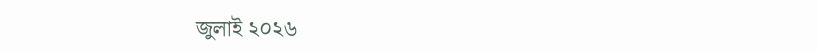জুলাই ২০২৬